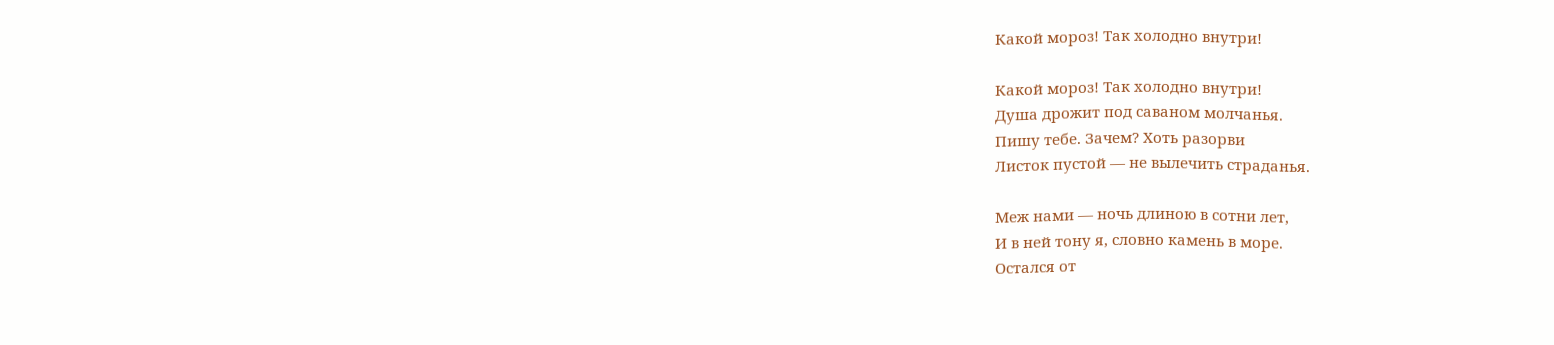Какой мороз! Так холодно внутри!

Какой мороз! Так холодно внутри!
Душа дрожит под саваном молчанья.
Пишу тебе. Зачем? Хоть разорви
Листок пустой — не вылечить страданья.

Меж нами — ночь длиною в сотни лет,
И в ней тону я, словно камень в море.
Остался от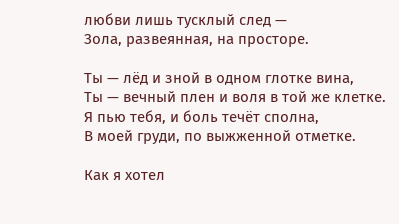любви лишь тусклый след —
Зола, развеянная, на просторе.

Ты — лёд и зной в одном глотке вина,
Ты — вечный плен и воля в той же клетке.
Я пью тебя, и боль течёт сполна,
В моей груди, по выжженной отметке.

Как я хотел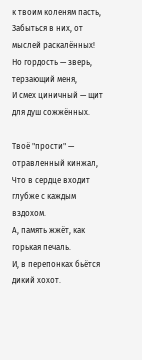к твоим коленям пасть,
Забыться в них, от мыслей раскалённых!
Но гордость — зверь, терзающий меня,
И смех циничный — щит для душ сожжённых.

Твоё "прости" — отравленный кинжал,
Что в сердце входит глубже с каждым вздохом.
А, память жжёт, как горькая печаль.
И, в перепонках бьётся дикий хохот.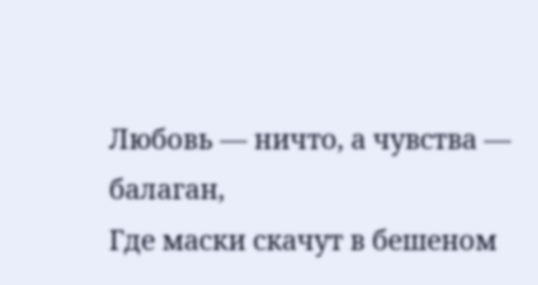Любовь — ничто, а чувства — балаган,
Где маски скачут в бешеном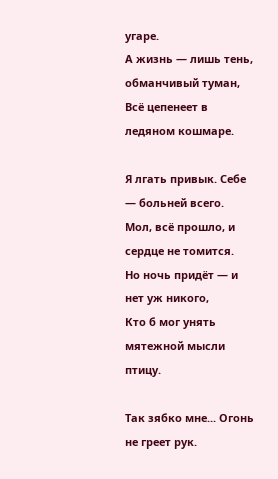угаре.
А жизнь — лишь тень, обманчивый туман,
Всё цепенеет в ледяном кошмаре.

Я лгать привык. Себе — больней всего.
Мол, всё прошло, и сердце не томится.
Но ночь придёт — и нет уж никого,
Кто б мог унять мятежной мысли птицу.

Так зябко мне... Огонь не греет рук.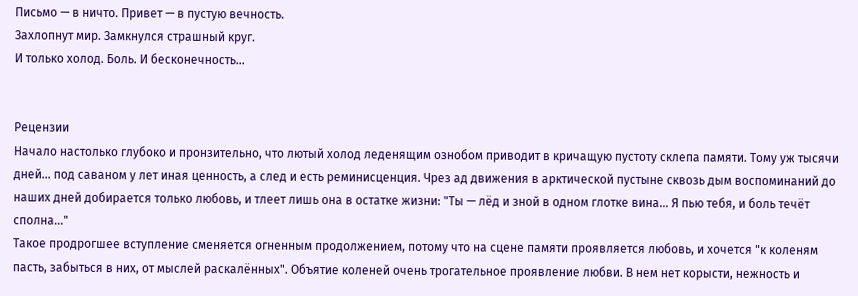Письмо — в ничто. Привет — в пустую вечность.
Захлопнут мир. Замкнулся страшный круг.
И только холод. Боль. И бесконечность...


Рецензии
Начало настолько глубоко и пронзительно, что лютый холод леденящим ознобом приводит в кричащую пустоту склепа памяти. Тому уж тысячи дней... под саваном у лет иная ценность, а след и есть реминисценция. Чрез ад движения в арктической пустыне сквозь дым воспоминаний до наших дней добирается только любовь, и тлеет лишь она в остатке жизни: "Ты — лёд и зной в одном глотке вина... Я пью тебя, и боль течёт сполна..."
Такое продрогшее вступление сменяется огненным продолжением, потому что на сцене памяти проявляется любовь, и хочется "к коленям пасть, забыться в них, от мыслей раскалённых". Объятие коленей очень трогательное проявление любви. В нем нет корысти, нежность и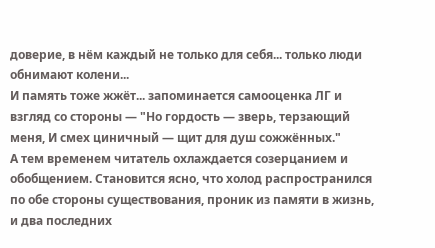доверие, в нём каждый не только для себя... только люди обнимают колени...
И память тоже жжёт... запоминается самооценка ЛГ и взгляд со стороны — "Но гордость — зверь, терзающий меня, И смех циничный — щит для душ сожжённых."
А тем временем читатель охлаждается созерцанием и обобщением. Становится ясно, что холод распространился по обе стороны существования, проник из памяти в жизнь, и два последних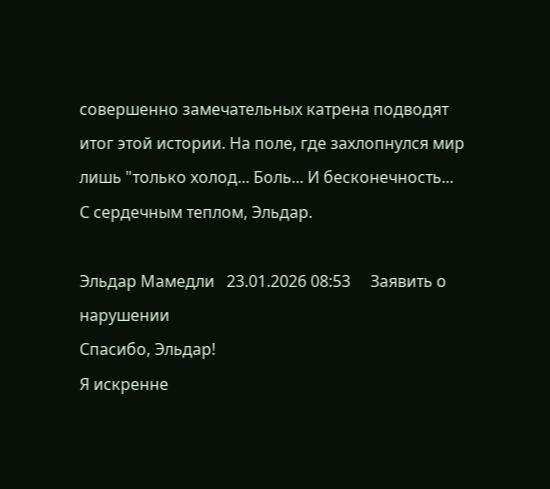совершенно замечательных катрена подводят итог этой истории. На поле, где захлопнулся мир лишь "только холод... Боль... И бесконечность...
С сердечным теплом, Эльдар.

Эльдар Мамедли   23.01.2026 08:53     Заявить о нарушении
Спасибо, Эльдар!
Я искренне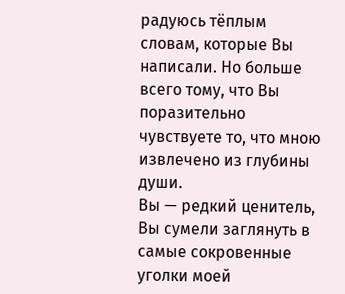радуюсь тёплым словам, которые Вы написали. Но больше всего тому, что Вы поразительно чувствуете то, что мною извлечено из глубины души.
Вы — редкий ценитель, Вы сумели заглянуть в самые сокровенные уголки моей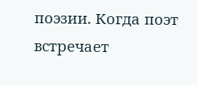поэзии. Когда поэт встречает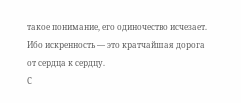такое понимание, его одиночество исчезает. Ибо искренность — это кратчайшая дорога от сердца к сердцу.
С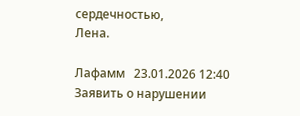сердечностью,
Лена.

Лафамм   23.01.2026 12:40   Заявить о нарушении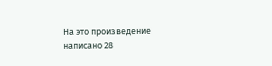На это произведение написано 28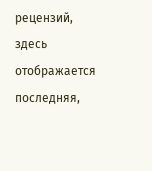рецензий, здесь отображается последняя,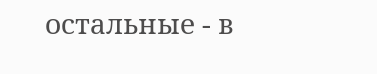остальные - в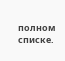полном списке.